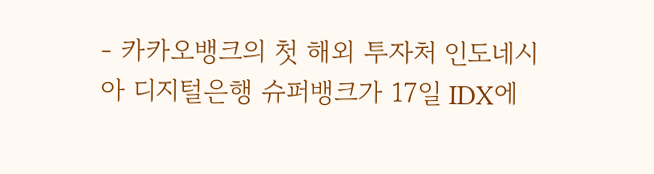- 카카오뱅크의 첫 해외 투자처 인도네시아 디지털은행 슈퍼뱅크가 17일 IDX에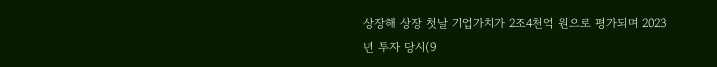상장해 상장 첫날 기업가치가 2조4천억 원으로 평가되며 2023년 투자 당시(9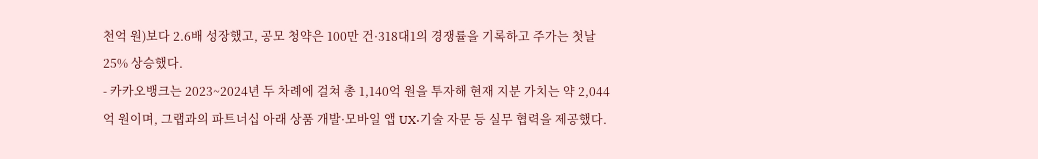천억 원)보다 2.6배 성장했고, 공모 청약은 100만 건·318대1의 경쟁률을 기록하고 주가는 첫날 25% 상승했다.
- 카카오뱅크는 2023~2024년 두 차례에 걸쳐 총 1,140억 원을 투자해 현재 지분 가치는 약 2,044억 원이며, 그랩과의 파트너십 아래 상품 개발·모바일 앱 UX·기술 자문 등 실무 협력을 제공했다.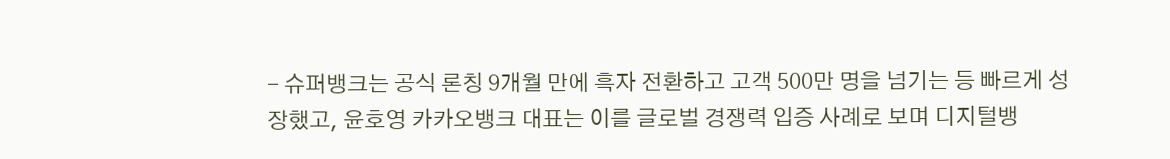- 슈퍼뱅크는 공식 론칭 9개월 만에 흑자 전환하고 고객 500만 명을 넘기는 등 빠르게 성장했고, 윤호영 카카오뱅크 대표는 이를 글로벌 경쟁력 입증 사례로 보며 디지털뱅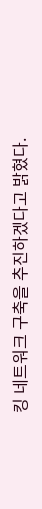킹 네트워크 구축을 추진하겠다고 밝혔다.